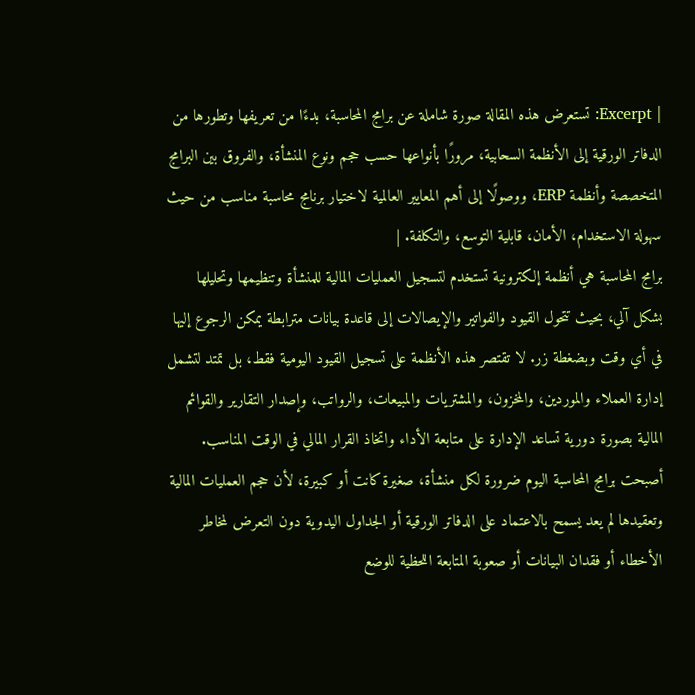| Excerpt: تستعرض هذه المقالة صورة شاملة عن برامج المحاسبة، بدءًا من تعريفها وتطورها من الدفاتر الورقية إلى الأنظمة السحابية، مرورًا بأنواعها حسب حجم ونوع المنشأة، والفروق بين البرامج المتخصصة وأنظمة ERP، ووصولًا إلى أهم المعايير العالمية لاختيار برنامج محاسبة مناسب من حيث سهولة الاستخدام، الأمان، قابلية التوسع، والتكلفة. |
برامج المحاسبة هي أنظمة إلكترونية تستخدم لتسجيل العمليات المالية للمنشأة وتنظيمها وتحليلها بشكل آلي، بحيث تتحول القيود والفواتير والإيصالات إلى قاعدة بيانات مترابطة يمكن الرجوع إليها في أي وقت وبضغطة زر. لا تقتصر هذه الأنظمة على تسجيل القيود اليومية فقط، بل تمتد لتشمل إدارة العملاء والموردين، والمخزون، والمشتريات والمبيعات، والرواتب، وإصدار التقارير والقوائم المالية بصورة دورية تساعد الإدارة على متابعة الأداء واتخاذ القرار المالي في الوقت المناسب.
أصبحت برامج المحاسبة اليوم ضرورة لكل منشأة، صغيرة كانت أو كبيرة، لأن حجم العمليات المالية وتعقيدها لم يعد يسمح بالاعتماد على الدفاتر الورقية أو الجداول اليدوية دون التعرض لمخاطر الأخطاء أو فقدان البيانات أو صعوبة المتابعة اللحظية للوضع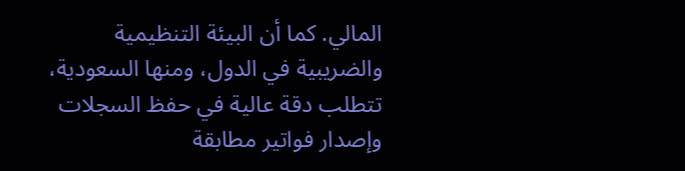المالي. كما أن البيئة التنظيمية والضريبية في الدول، ومنها السعودية، تتطلب دقة عالية في حفظ السجلات وإصدار فواتير مطابقة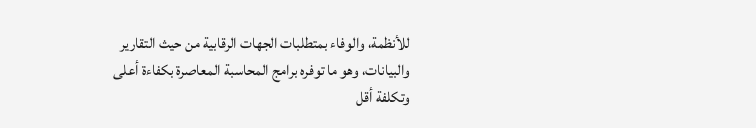للأنظمة، والوفاء بمتطلبات الجهات الرقابية من حيث التقارير والبيانات، وهو ما توفره برامج المحاسبة المعاصرة بكفاءة أعلى وتكلفة أقل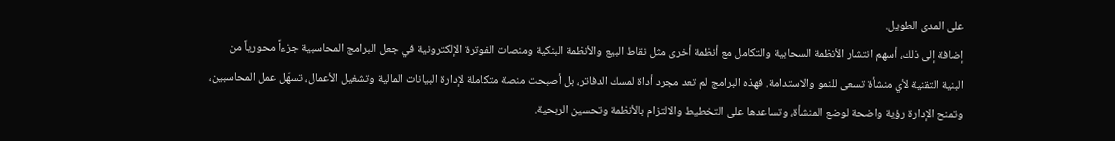على المدى الطويل.
إضافة إلى ذلك، أسهم انتشار الأنظمة السحابية والتكامل مع أنظمة أخرى مثل نقاط البيع والأنظمة البنكية ومنصات الفوترة الإلكترونية في جعل البرامج المحاسبية جزءاً محورياً من البنية التقنية لأي منشأة تسعى للنمو والاستدامة. فهذه البرامج لم تعد مجرد أداة لمسك الدفاتر، بل أصبحت منصة متكاملة لإدارة البيانات المالية وتشغيل الأعمال، تسهّل عمل المحاسبين، وتمنح الإدارة رؤية واضحة لوضع المنشأة، وتساعدها على التخطيط والالتزام بالأنظمة وتحسين الربحية.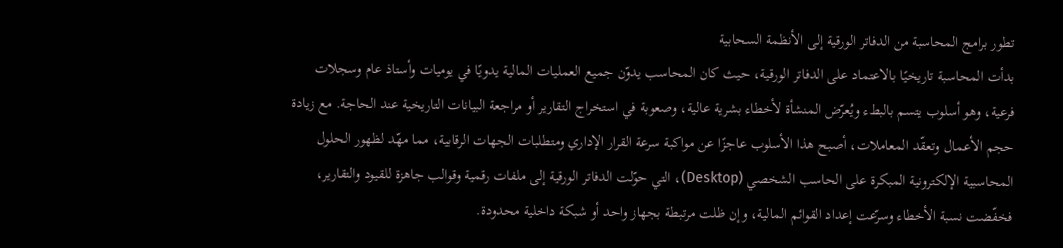تطور برامج المحاسبة من الدفاتر الورقية إلى الأنظمة السحابية
بدأت المحاسبة تاريخيًا بالاعتماد على الدفاتر الورقية، حيث كان المحاسب يدوّن جميع العمليات المالية يدويًا في يوميات وأستاذ عام وسجلات فرعية، وهو أسلوب يتسم بالبطء ويُعرّض المنشأة لأخطاء بشرية عالية، وصعوبة في استخراج التقارير أو مراجعة البيانات التاريخية عند الحاجة. مع زيادة حجم الأعمال وتعقّد المعاملات، أصبح هذا الأسلوب عاجزًا عن مواكبة سرعة القرار الإداري ومتطلبات الجهات الرقابية، مما مهّد لظهور الحلول المحاسبية الإلكترونية المبكرة على الحاسب الشخصي (Desktop)، التي حوّلت الدفاتر الورقية إلى ملفات رقمية وقوالب جاهزة للقيود والتقارير، فخفّضت نسبة الأخطاء وسرّعت إعداد القوائم المالية، وإن ظلت مرتبطة بجهاز واحد أو شبكة داخلية محدودة.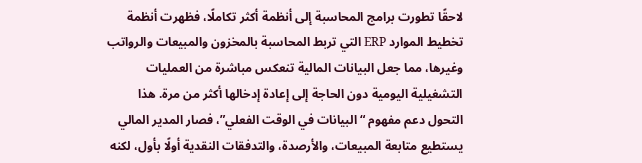لاحقًا تطورت برامج المحاسبة إلى أنظمة أكثر تكاملًا، فظهرت أنظمة تخطيط الموارد ERP التي تربط المحاسبة بالمخزون والمبيعات والرواتب وغيرها، مما جعل البيانات المالية تنعكس مباشرة من العمليات التشغيلية اليومية دون الحاجة إلى إعادة إدخالها أكثر من مرة. هذا التحول دعم مفهوم “البيانات في الوقت الفعلي”، فصار المدير المالي يستطيع متابعة المبيعات، والأرصدة، والتدفقات النقدية أولًا بأول، لكنه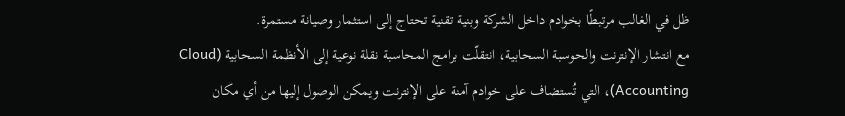ظل في الغالب مرتبطًا بخوادم داخل الشركة وبنية تقنية تحتاج إلى استثمار وصيانة مستمرة.
مع انتشار الإنترنت والحوسبة السحابية، انتقلّت برامج المحاسبة نقلة نوعية إلى الأنظمة السحابية (Cloud Accounting)، التي تُستضاف على خوادم آمنة على الإنترنت ويمكن الوصول إليها من أي مكان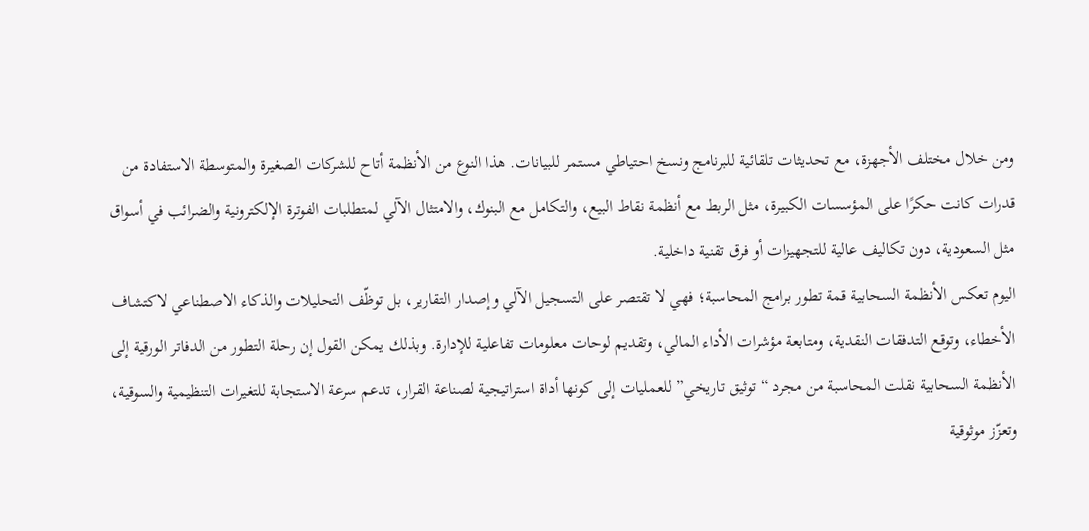ومن خلال مختلف الأجهزة، مع تحديثات تلقائية للبرنامج ونسخ احتياطي مستمر للبيانات. هذا النوع من الأنظمة أتاح للشركات الصغيرة والمتوسطة الاستفادة من قدرات كانت حكرًا على المؤسسات الكبيرة، مثل الربط مع أنظمة نقاط البيع، والتكامل مع البنوك، والامتثال الآلي لمتطلبات الفوترة الإلكترونية والضرائب في أسواق مثل السعودية، دون تكاليف عالية للتجهيزات أو فرق تقنية داخلية.
اليوم تعكس الأنظمة السحابية قمة تطور برامج المحاسبة؛ فهي لا تقتصر على التسجيل الآلي وإصدار التقارير، بل توظّف التحليلات والذكاء الاصطناعي لاكتشاف الأخطاء، وتوقع التدفقات النقدية، ومتابعة مؤشرات الأداء المالي، وتقديم لوحات معلومات تفاعلية للإدارة. وبذلك يمكن القول إن رحلة التطور من الدفاتر الورقية إلى الأنظمة السحابية نقلت المحاسبة من مجرد “توثيق تاريخي” للعمليات إلى كونها أداة استراتيجية لصناعة القرار، تدعم سرعة الاستجابة للتغيرات التنظيمية والسوقية، وتعزّز موثوقية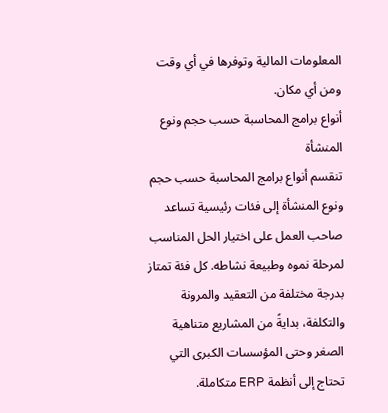المعلومات المالية وتوفرها في أي وقت ومن أي مكان.
أنواع برامج المحاسبة حسب حجم ونوع المنشأة
تنقسم أنواع برامج المحاسبة حسب حجم ونوع المنشأة إلى فئات رئيسية تساعد صاحب العمل على اختيار الحل المناسب لمرحلة نموه وطبيعة نشاطه. كل فئة تمتاز بدرجة مختلفة من التعقيد والمرونة والتكلفة، بدايةً من المشاريع متناهية الصغر وحتى المؤسسات الكبرى التي تحتاج إلى أنظمة ERP متكاملة.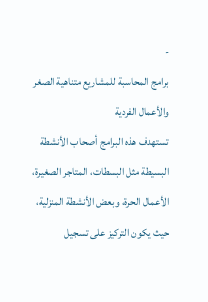-
برامج المحاسبة للمشاريع متناهية الصغر والأعمال الفردية
تستهدف هذه البرامج أصحاب الأنشطة البسيطة مثل البسطات، المتاجر الصغيرة، الأعمال الحرة، وبعض الأنشطة المنزلية، حيث يكون التركيز على تسجيل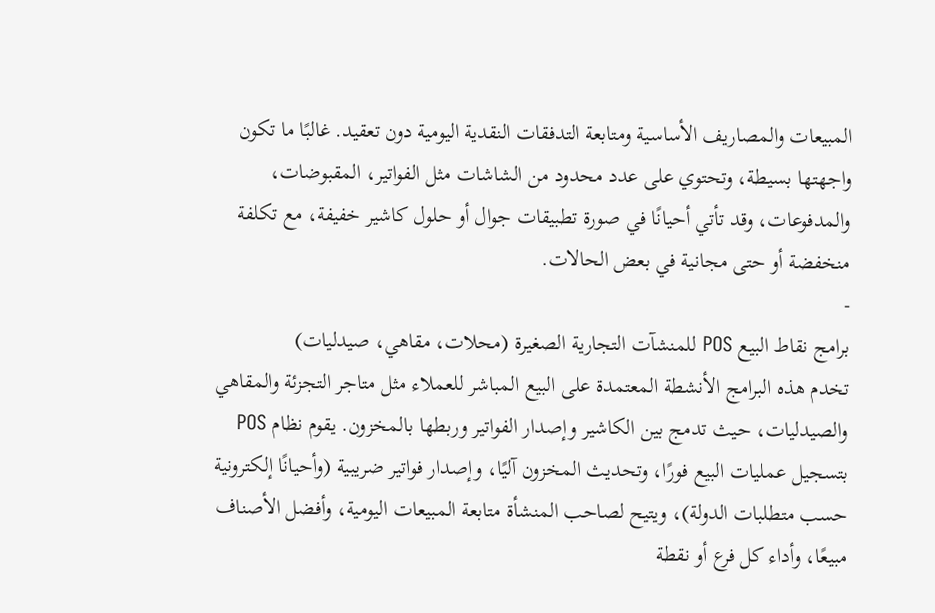المبيعات والمصاريف الأساسية ومتابعة التدفقات النقدية اليومية دون تعقيد. غالبًا ما تكون واجهتها بسيطة، وتحتوي على عدد محدود من الشاشات مثل الفواتير، المقبوضات، والمدفوعات، وقد تأتي أحيانًا في صورة تطبيقات جوال أو حلول كاشير خفيفة، مع تكلفة منخفضة أو حتى مجانية في بعض الحالات.
-
برامج نقاط البيع POS للمنشآت التجارية الصغيرة (محلات، مقاهي، صيدليات)
تخدم هذه البرامج الأنشطة المعتمدة على البيع المباشر للعملاء مثل متاجر التجزئة والمقاهي والصيدليات، حيث تدمج بين الكاشير وإصدار الفواتير وربطها بالمخزون. يقوم نظام POS بتسجيل عمليات البيع فورًا، وتحديث المخزون آليًا، وإصدار فواتير ضريبية (وأحيانًا إلكترونية حسب متطلبات الدولة)، ويتيح لصاحب المنشأة متابعة المبيعات اليومية، وأفضل الأصناف مبيعًا، وأداء كل فرع أو نقطة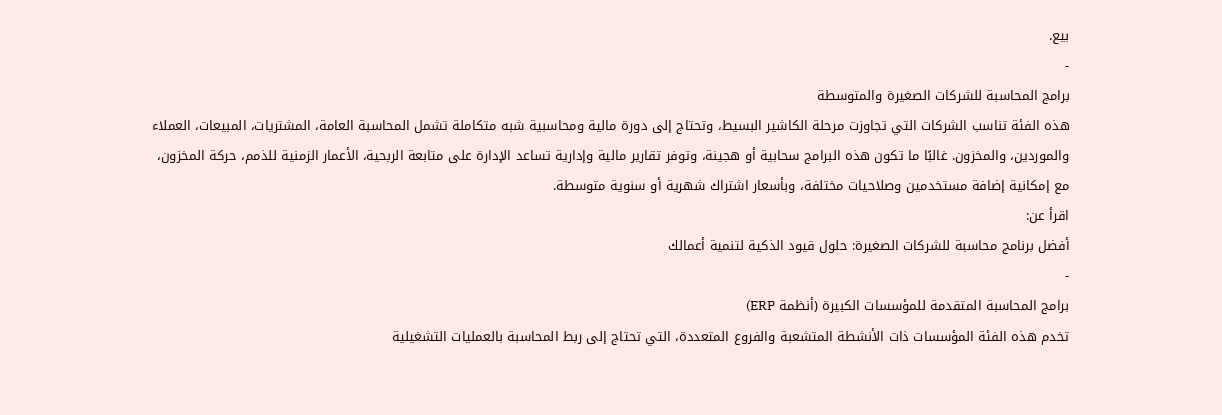بيع.
-
برامج المحاسبة للشركات الصغيرة والمتوسطة
هذه الفئة تناسب الشركات التي تجاوزت مرحلة الكاشير البسيط، وتحتاج إلى دورة مالية ومحاسبية شبه متكاملة تشمل المحاسبة العامة، المشتريات، المبيعات، العملاء والموردين، والمخزون. غالبًا ما تكون هذه البرامج سحابية أو هجينة، وتوفر تقارير مالية وإدارية تساعد الإدارة على متابعة الربحية، الأعمار الزمنية للذمم، حركة المخزون، مع إمكانية إضافة مستخدمين وصلاحيات مختلفة، وبأسعار اشتراك شهرية أو سنوية متوسطة.
اقرأ عن:
أفضل برنامج محاسبة للشركات الصغيرة: حلول قيود الذكية لتنمية أعمالك
-
برامج المحاسبة المتقدمة للمؤسسات الكبيرة (أنظمة ERP)
تخدم هذه الفئة المؤسسات ذات الأنشطة المتشعبة والفروع المتعددة، التي تحتاج إلى ربط المحاسبة بالعمليات التشغيلية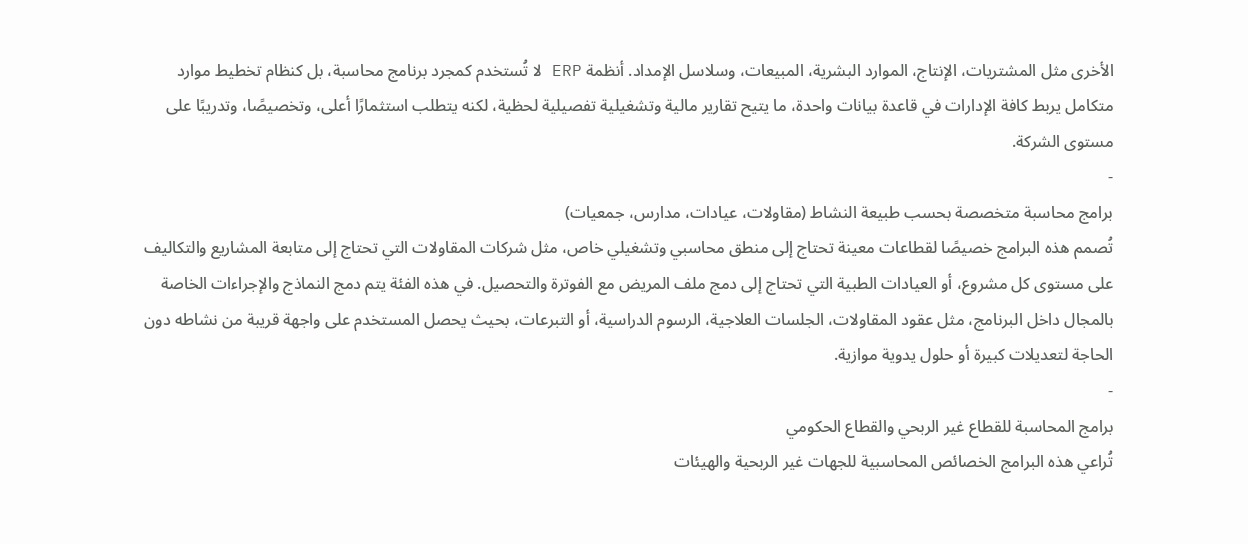الأخرى مثل المشتريات، الإنتاج، الموارد البشرية، المبيعات، وسلاسل الإمداد. أنظمة ERP لا تُستخدم كمجرد برنامج محاسبة، بل كنظام تخطيط موارد متكامل يربط كافة الإدارات في قاعدة بيانات واحدة، ما يتيح تقارير مالية وتشغيلية تفصيلية لحظية، لكنه يتطلب استثمارًا أعلى، وتخصيصًا، وتدريبًا على مستوى الشركة.
-
برامج محاسبة متخصصة بحسب طبيعة النشاط (مقاولات، عيادات، مدارس، جمعيات)
تُصمم هذه البرامج خصيصًا لقطاعات معينة تحتاج إلى منطق محاسبي وتشغيلي خاص، مثل شركات المقاولات التي تحتاج إلى متابعة المشاريع والتكاليف على مستوى كل مشروع، أو العيادات الطبية التي تحتاج إلى دمج ملف المريض مع الفوترة والتحصيل. في هذه الفئة يتم دمج النماذج والإجراءات الخاصة بالمجال داخل البرنامج، مثل عقود المقاولات، الجلسات العلاجية، الرسوم الدراسية، أو التبرعات، بحيث يحصل المستخدم على واجهة قريبة من نشاطه دون الحاجة لتعديلات كبيرة أو حلول يدوية موازية.
-
برامج المحاسبة للقطاع غير الربحي والقطاع الحكومي
تُراعي هذه البرامج الخصائص المحاسبية للجهات غير الربحية والهيئات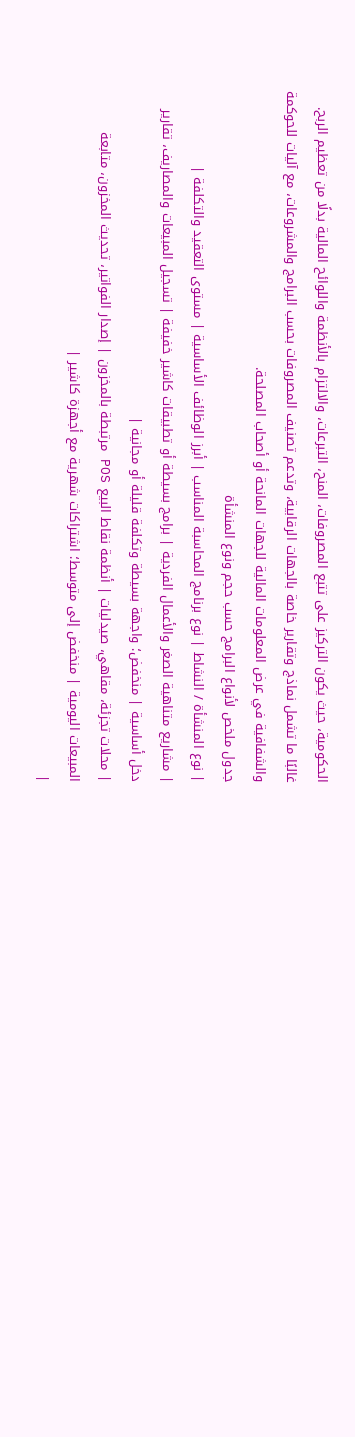الحكومية، حيث يكون التركيز على تتبع المصروفات، المنح، التبرعات، والالتزام بالأنظمة واللوائح المالية بدلًا من تعظيم الربح. غالبًا ما تشمل نماذج وتقارير خاصة بالجهات الرقابية، وتدعم تصنيف المصروفات بحسب البرامج والمشروعات، مع آليات للحوكمة والشفافية في عرض المعلومات المالية للجهات المانحة أو أصحاب المصلحة.
جدول ملخص لأنواع البرامج حسب حجم ونوع المنشأة
| نوع المنشأة / النشاط | نوع برنامج المحاسبة المناسب | أبرز الوظائف الأساسية | مستوى التعقيد والتكلفة |
| مشاريع متناهية الصغر والأعمال الفردية | برامج بسيطة أو تطبيقات كاشير خفيفة | تسجيل المبيعات والمصاريف، تقارير دخل أساسية | منخفض؛ واجهة بسيطة وتكلفة قليلة أو مجانية |
| محلات تجزئة، مقاهي، صيدليات | أنظمة نقاط البيع POS مرتبطة بالمخزون | إصدار الفواتير، تحديث المخزون، متابعة المبيعات اليومية | منخفض إلى متوسط؛ اشتراكات شهرية مع أجهزة كاشير |
|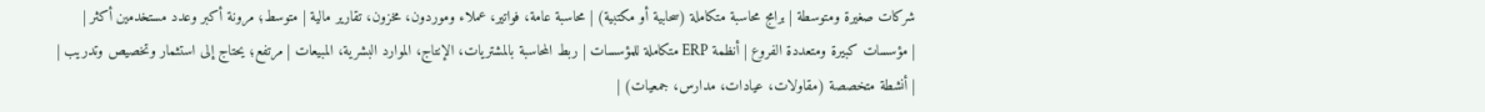شركات صغيرة ومتوسطة | برامج محاسبة متكاملة (سحابية أو مكتبية) | محاسبة عامة، فواتير، عملاء وموردون، مخزون، تقارير مالية | متوسط؛ مرونة أكبر وعدد مستخدمين أكثر |
| مؤسسات كبيرة ومتعددة الفروع | أنظمة ERP متكاملة للمؤسسات | ربط المحاسبة بالمشتريات، الإنتاج، الموارد البشرية، المبيعات | مرتفع؛ يحتاج إلى استثمار وتخصيص وتدريب |
| أنشطة متخصصة (مقاولات، عيادات، مدارس، جمعيات) |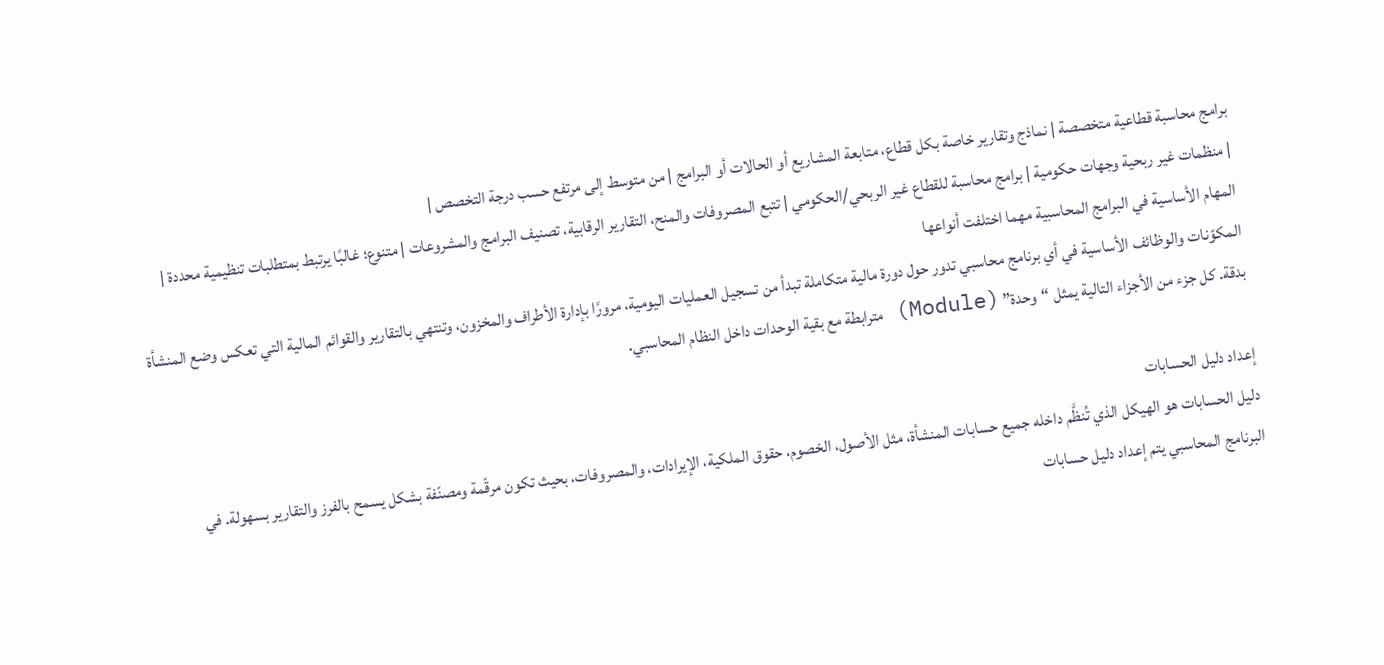برامج محاسبة قطاعية متخصصة | نماذج وتقارير خاصة بكل قطاع، متابعة المشاريع أو الحالات أو البرامج | من متوسط إلى مرتفع حسب درجة التخصص |
| منظمات غير ربحية وجهات حكومية | برامج محاسبة للقطاع غير الربحي/الحكومي | تتبع المصروفات والمنح، التقارير الرقابية، تصنيف البرامج والمشروعات | متنوع؛ غالبًا يرتبط بمتطلبات تنظيمية محددة |
المهام الأساسية في البرامج المحاسبية مهما اختلفت أنواعها
المكوّنات والوظائف الأساسية في أي برنامج محاسبي تدور حول دورة مالية متكاملة تبدأ من تسجيل العمليات اليومية، مرورًا بإدارة الأطراف والمخزون، وتنتهي بالتقارير والقوائم المالية التي تعكس وضع المنشأة بدقة. كل جزء من الأجزاء التالية يمثل “وحدة” (Module) مترابطة مع بقية الوحدات داخل النظام المحاسبي.

إعداد دليل الحسابات
دليل الحسابات هو الهيكل الذي تُنظَّم داخله جميع حسابات المنشأة، مثل الأصول، الخصوم، حقوق الملكية، الإيرادات، والمصروفات، بحيث تكون مرقّمة ومصنّفة بشكل يسمح بالفرز والتقارير بسهولة. في البرنامج المحاسبي يتم إعداد دليل حسابات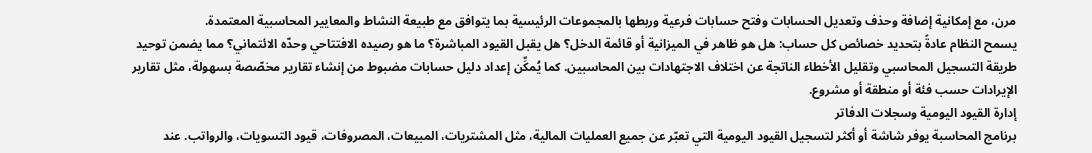مرن، مع إمكانية إضافة وحذف وتعديل الحسابات وفتح حسابات فرعية وربطها بالمجموعات الرئيسية بما يتوافق مع طبيعة النشاط والمعايير المحاسبية المعتمدة.
يسمح النظام عادةً بتحديد خصائص كل حساب: هل هو ظاهر في الميزانية أو قائمة الدخل؟ هل يقبل القيود المباشرة؟ ما هو رصيده الافتتاحي وحدّه الائتماني؟ مما يضمن توحيد طريقة التسجيل المحاسبي وتقليل الأخطاء الناتجة عن اختلاف الاجتهادات بين المحاسبين. كما يُمكِّن إعداد دليل حسابات مضبوط من إنشاء تقارير مخصّصة بسهولة، مثل تقارير الإيرادات حسب فئة أو منطقة أو مشروع.
إدارة القيود اليومية وسجلات الدفاتر
برنامج المحاسبة يوفر شاشة أو أكثر لتسجيل القيود اليومية التي تعبّر عن جميع العمليات المالية، مثل المشتريات، المبيعات، المصروفات، قيود التسويات، والرواتب. عند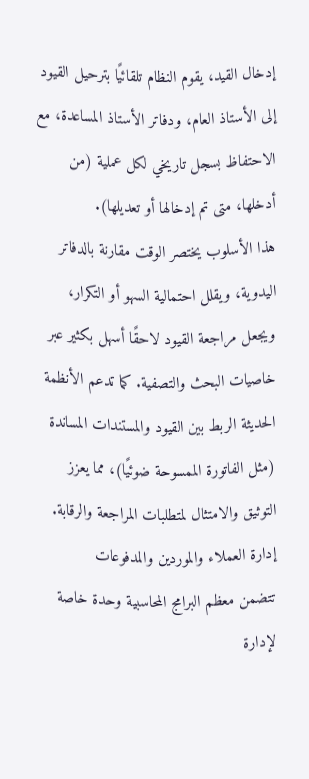إدخال القيد، يقوم النظام تلقائيًا بترحيل القيود إلى الأستاذ العام، ودفاتر الأستاذ المساعدة، مع الاحتفاظ بسجل تاريخي لكل عملية (من أدخلها، متى تم إدخالها أو تعديلها).
هذا الأسلوب يختصر الوقت مقارنة بالدفاتر اليدوية، ويقلل احتمالية السهو أو التكرار، ويجعل مراجعة القيود لاحقًا أسهل بكثير عبر خاصيات البحث والتصفية. كما تدعم الأنظمة الحديثة الربط بين القيود والمستندات المساندة (مثل الفاتورة الممسوحة ضوئيًا)، مما يعزز التوثيق والامتثال لمتطلبات المراجعة والرقابة.
إدارة العملاء والموردين والمدفوعات
تتضمن معظم البرامج المحاسبية وحدة خاصة لإدارة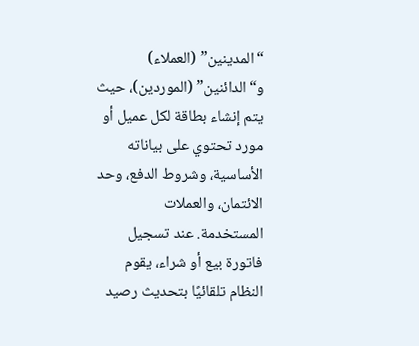“المدينين” (العملاء) و“الدائنين” (الموردين)، حيث يتم إنشاء بطاقة لكل عميل أو مورد تحتوي على بياناته الأساسية، وشروط الدفع، وحد الائتمان، والعملات المستخدمة. عند تسجيل فاتورة بيع أو شراء، يقوم النظام تلقائيًا بتحديث رصيد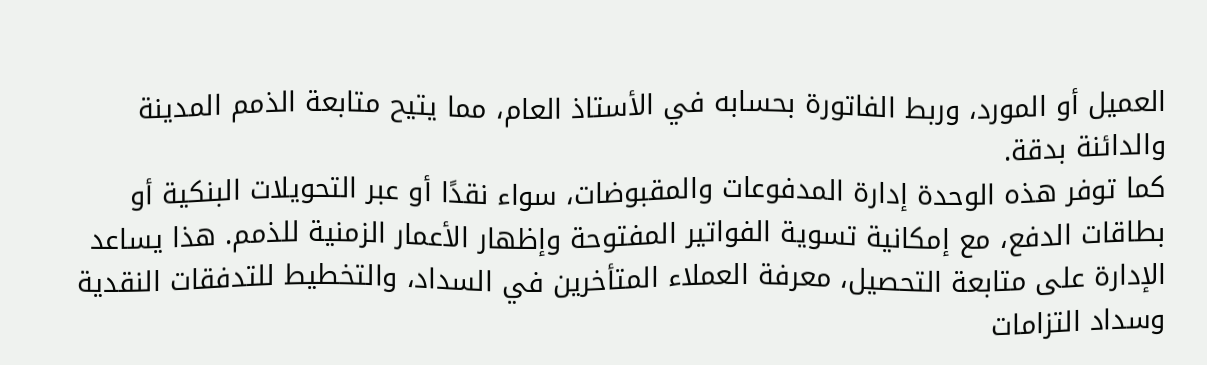العميل أو المورد، وربط الفاتورة بحسابه في الأستاذ العام، مما يتيح متابعة الذمم المدينة والدائنة بدقة.
كما توفر هذه الوحدة إدارة المدفوعات والمقبوضات، سواء نقدًا أو عبر التحويلات البنكية أو بطاقات الدفع، مع إمكانية تسوية الفواتير المفتوحة وإظهار الأعمار الزمنية للذمم. هذا يساعد الإدارة على متابعة التحصيل، معرفة العملاء المتأخرين في السداد، والتخطيط للتدفقات النقدية وسداد التزامات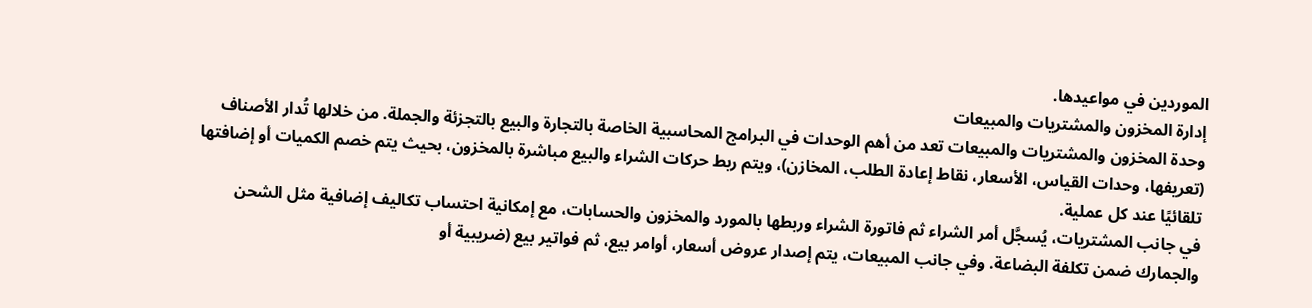الموردين في مواعيدها.
إدارة المخزون والمشتريات والمبيعات
وحدة المخزون والمشتريات والمبيعات تعد من أهم الوحدات في البرامج المحاسبية الخاصة بالتجارة والبيع بالتجزئة والجملة. من خلالها تُدار الأصناف (تعريفها، وحدات القياس، الأسعار، نقاط إعادة الطلب، المخازن)، ويتم ربط حركات الشراء والبيع مباشرة بالمخزون، بحيث يتم خصم الكميات أو إضافتها تلقائيًا عند كل عملية.
في جانب المشتريات، يُسجَّل أمر الشراء ثم فاتورة الشراء وربطها بالمورد والمخزون والحسابات، مع إمكانية احتساب تكاليف إضافية مثل الشحن والجمارك ضمن تكلفة البضاعة. وفي جانب المبيعات، يتم إصدار عروض أسعار، أوامر بيع، ثم فواتير بيع (ضريبية أو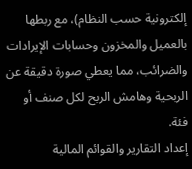إلكترونية حسب النظام)، مع ربطها بالعميل والمخزون وحسابات الإيرادات والضرائب، مما يعطي صورة دقيقة عن الربحية وهامش الربح لكل صنف أو فئة.
إعداد التقارير والقوائم المالية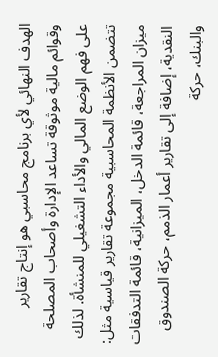الهدف النهائي لأي برنامج محاسبي هو إنتاج تقارير وقوائم مالية موثوقة تساعد الإدارة وأصحاب المصلحة على فهم الوضع المالي والأداء التشغيلي للمنشأة. لذلك تتضمن الأنظمة المحاسبية مجموعة تقارير قياسية مثل: ميزان المراجعة، قائمة الدخل، الميزانية، قائمة التدفقات النقدية، إضافة إلى تقارير أعمار الذمم، حركة الصندوق والبنك، حركة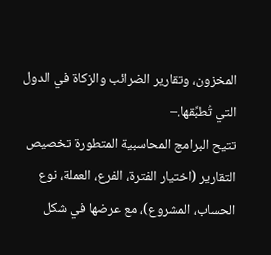المخزون، وتقارير الضرائب والزكاة في الدول التي تُطبِّقها.–
تتيح البرامج المحاسبية المتطورة تخصيص التقارير (اختيار الفترة، الفرع، العملة، نوع الحساب، المشروع)، مع عرضها في شكل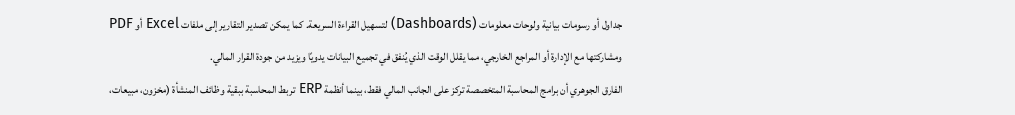جداول أو رسومات بيانية ولوحات معلومات (Dashboards) لتسهيل القراءة السريعة. كما يمكن تصدير التقارير إلى ملفات Excel أو PDF ومشاركتها مع الإدارة أو المراجع الخارجي، مما يقلل الوقت الذي يُنفق في تجميع البيانات يدويًا ويزيد من جودة القرار المالي.
الفارق الجوهري أن برامج المحاسبة المتخصصة تركز على الجانب المالي فقط، بينما أنظمة ERP تربط المحاسبة ببقية وظائف المنشأة (مخزون، مبيعات،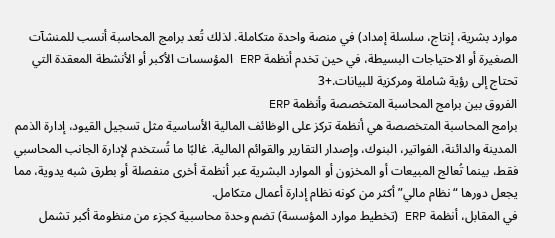موارد بشرية، إنتاج، سلسلة إمداد) في منصة واحدة متكاملة. لذلك تُعد برامج المحاسبة أنسب للمنشآت الصغيرة أو الاحتياجات البسيطة، في حين تخدم أنظمة ERP المؤسسات الأكبر أو الأنشطة المعقدة التي تحتاج إلى رؤية شاملة ومركزية للبيانات.+3
الفروق بين برامج المحاسبة المتخصصة وأنظمة ERP
برامج المحاسبة المتخصصة هي أنظمة تركز على الوظائف المالية الأساسية مثل تسجيل القيود، إدارة الذمم المدينة والدائنة، الفواتير، البنوك، وإصدار التقارير والقوائم المالية. غالبًا ما تُستخدم لإدارة الجانب المحاسبي فقط، بينما تُعالج المبيعات أو المخزون أو الموارد البشرية عبر أنظمة أخرى منفصلة أو بطرق شبه يدوية، مما يجعل دورها “نظام مالي” أكثر من كونه نظام إدارة أعمال متكامل.
في المقابل، أنظمة ERP (تخطيط موارد المؤسسة) تضم وحدة محاسبية كجزء من منظومة أكبر تشمل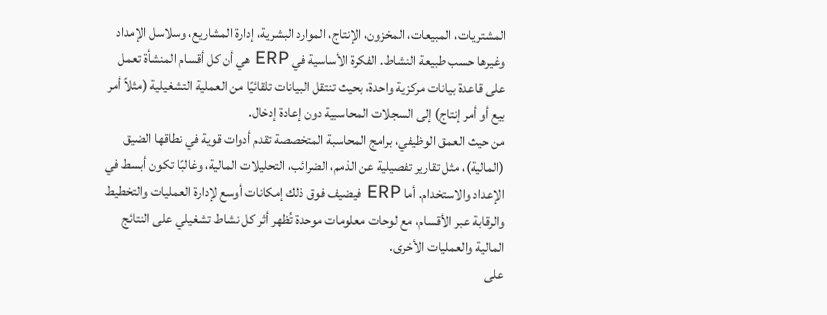المشتريات، المبيعات، المخزون، الإنتاج، الموارد البشرية، إدارة المشاريع، وسلاسل الإمداد وغيرها حسب طبيعة النشاط. الفكرة الأساسية في ERP هي أن كل أقسام المنشأة تعمل على قاعدة بيانات مركزية واحدة، بحيث تنتقل البيانات تلقائيًا من العملية التشغيلية (مثلاً أمر بيع أو أمر إنتاج) إلى السجلات المحاسبية دون إعادة إدخال.
من حيث العمق الوظيفي، برامج المحاسبة المتخصصة تقدم أدوات قوية في نطاقها الضيق (المالية)، مثل تقارير تفصيلية عن الذمم، الضرائب، التحليلات المالية، وغالبًا تكون أبسط في الإعداد والاستخدام. أما ERP فيضيف فوق ذلك إمكانات أوسع لإدارة العمليات والتخطيط والرقابة عبر الأقسام، مع لوحات معلومات موحدة تُظهر أثر كل نشاط تشغيلي على النتائج المالية والعمليات الأخرى.
على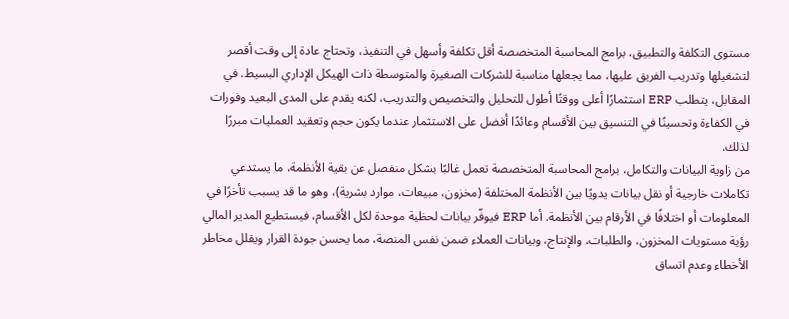مستوى التكلفة والتطبيق، برامج المحاسبة المتخصصة أقل تكلفة وأسهل في التنفيذ، وتحتاج عادة إلى وقت أقصر لتشغيلها وتدريب الفريق عليها، مما يجعلها مناسبة للشركات الصغيرة والمتوسطة ذات الهيكل الإداري البسيط. في المقابل، يتطلب ERP استثمارًا أعلى ووقتًا أطول للتحليل والتخصيص والتدريب، لكنه يقدم على المدى البعيد وفورات في الكفاءة وتحسينًا في التنسيق بين الأقسام وعائدًا أفضل على الاستثمار عندما يكون حجم وتعقيد العمليات مبررًا لذلك.
من زاوية البيانات والتكامل، برامج المحاسبة المتخصصة تعمل غالبًا بشكل منفصل عن بقية الأنظمة، ما يستدعي تكاملات خارجية أو نقل بيانات يدويًا بين الأنظمة المختلفة (مخزون، مبيعات، موارد بشرية)، وهو ما قد يسبب تأخرًا في المعلومات أو اختلافًا في الأرقام بين الأنظمة. أما ERP فيوفّر بيانات لحظية موحدة لكل الأقسام، فيستطيع المدير المالي رؤية مستويات المخزون، والطلبات، والإنتاج، وبيانات العملاء ضمن نفس المنصة، مما يحسن جودة القرار ويقلل مخاطر الأخطاء وعدم اتساق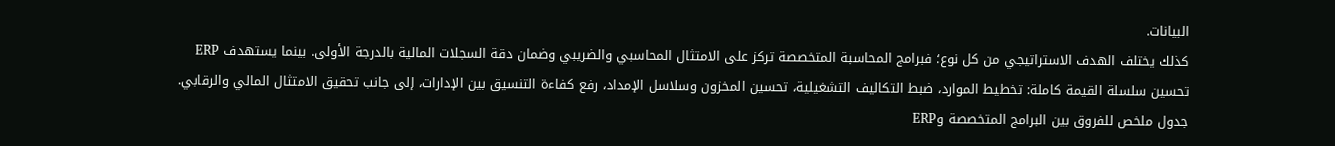البيانات.
كذلك يختلف الهدف الاستراتيجي من كل نوع؛ فبرامج المحاسبة المتخصصة تركز على الامتثال المحاسبي والضريبي وضمان دقة السجلات المالية بالدرجة الأولى. بينما يستهدف ERP تحسين سلسلة القيمة كاملة: تخطيط الموارد، ضبط التكاليف التشغيلية، تحسين المخزون وسلاسل الإمداد، رفع كفاءة التنسيق بين الإدارات، إلى جانب تحقيق الامتثال المالي والرقابي.
جدول ملخص للفروق بين البرامج المتخصصة وERP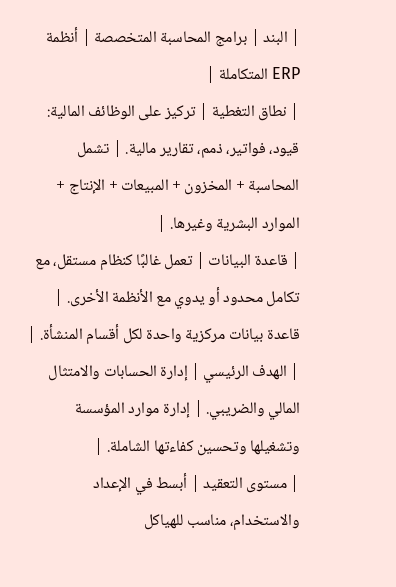| البند | برامج المحاسبة المتخصصة | أنظمة ERP المتكاملة |
| نطاق التغطية | تركيز على الوظائف المالية: قيود، فواتير، ذمم، تقارير مالية. | تشمل المحاسبة + المخزون + المبيعات + الإنتاج + الموارد البشرية وغيرها. |
| قاعدة البيانات | تعمل غالبًا كنظام مستقل، مع تكامل محدود أو يدوي مع الأنظمة الأخرى. | قاعدة بيانات مركزية واحدة لكل أقسام المنشأة. |
| الهدف الرئيسي | إدارة الحسابات والامتثال المالي والضريبي. | إدارة موارد المؤسسة وتشغيلها وتحسين كفاءتها الشاملة. |
| مستوى التعقيد | أبسط في الإعداد والاستخدام، مناسب للهياكل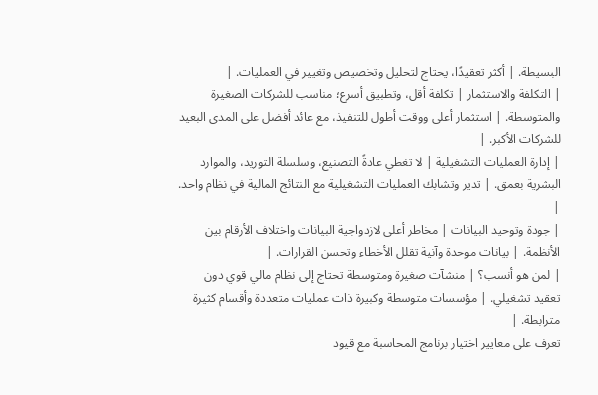البسيطة. | أكثر تعقيدًا، يحتاج لتحليل وتخصيص وتغيير في العمليات. |
| التكلفة والاستثمار | تكلفة أقل، وتطبيق أسرع؛ مناسب للشركات الصغيرة والمتوسطة. | استثمار أعلى ووقت أطول للتنفيذ، مع عائد أفضل على المدى البعيد للشركات الأكبر. |
| إدارة العمليات التشغيلية | لا تغطي عادةً التصنيع، وسلسلة التوريد، والموارد البشرية بعمق. | تدير وتشابك العمليات التشغيلية مع النتائج المالية في نظام واحد. |
| جودة وتوحيد البيانات | مخاطر أعلى لازدواجية البيانات واختلاف الأرقام بين الأنظمة. | بيانات موحدة وآنية تقلل الأخطاء وتحسن القرارات. |
| لمن هو أنسب؟ | منشآت صغيرة ومتوسطة تحتاج إلى نظام مالي قوي دون تعقيد تشغيلي. | مؤسسات متوسطة وكبيرة ذات عمليات متعددة وأقسام كثيرة مترابطة. |
تعرف على معايير اختيار برنامج المحاسبة مع قيود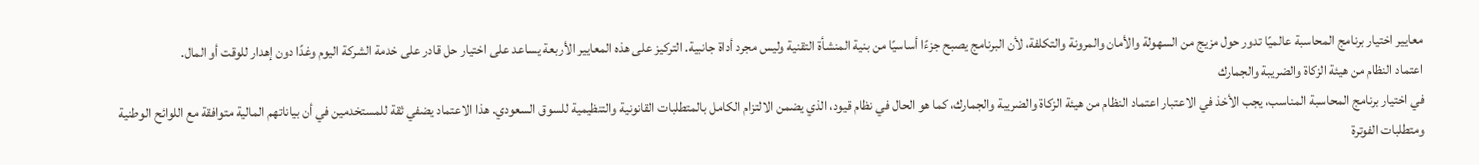معايير اختيار برنامج المحاسبة عالميًا تدور حول مزيج من السهولة والأمان والمرونة والتكلفة، لأن البرنامج يصبح جزءًا أساسيًا من بنية المنشأة التقنية وليس مجرد أداة جانبية. التركيز على هذه المعايير الأربعة يساعد على اختيار حل قادر على خدمة الشركة اليوم وغدًا دون إهدار للوقت أو المال.
اعتماد النظام من هيئة الزكاة والضريبة والجمارك
في اختيار برنامج المحاسبة المناسب، يجب الأخذ في الاعتبار اعتماد النظام من هيئة الزكاة والضريبة والجمارك، كما هو الحال في نظام قيود، الذي يضمن الالتزام الكامل بالمتطلبات القانونية والتنظيمية للسوق السعودي. هذا الاعتماد يضفي ثقة للمستخدمين في أن بياناتهم المالية متوافقة مع اللوائح الوطنية ومتطلبات الفوترة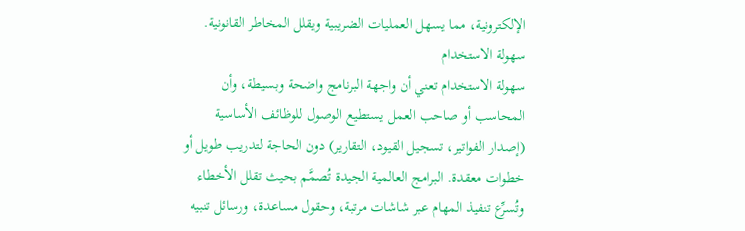الإلكترونية، مما يسهل العمليات الضريبية ويقلل المخاطر القانونية.
سهولة الاستخدام
سهولة الاستخدام تعني أن واجهة البرنامج واضحة وبسيطة، وأن المحاسب أو صاحب العمل يستطيع الوصول للوظائف الأساسية (إصدار الفواتير، تسجيل القيود، التقارير) دون الحاجة لتدريب طويل أو خطوات معقدة. البرامج العالمية الجيدة تُصمَّم بحيث تقلل الأخطاء وتُسرِّع تنفيذ المهام عبر شاشات مرتبة، وحقول مساعدة، ورسائل تنبيه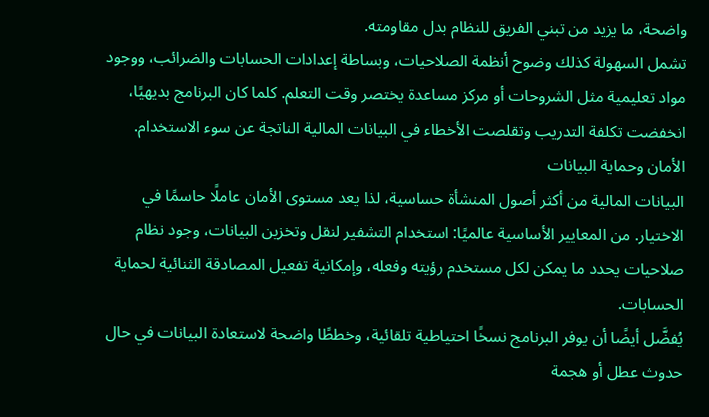واضحة، ما يزيد من تبني الفريق للنظام بدل مقاومته.
تشمل السهولة كذلك وضوح أنظمة الصلاحيات، وبساطة إعدادات الحسابات والضرائب، ووجود مواد تعليمية مثل الشروحات أو مركز مساعدة يختصر وقت التعلم. كلما كان البرنامج بديهيًا، انخفضت تكلفة التدريب وتقلصت الأخطاء في البيانات المالية الناتجة عن سوء الاستخدام.
الأمان وحماية البيانات
البيانات المالية من أكثر أصول المنشأة حساسية، لذا يعد مستوى الأمان عاملًا حاسمًا في الاختيار. من المعايير الأساسية عالميًا: استخدام التشفير لنقل وتخزين البيانات، وجود نظام صلاحيات يحدد ما يمكن لكل مستخدم رؤيته وفعله، وإمكانية تفعيل المصادقة الثنائية لحماية الحسابات.
يُفضَّل أيضًا أن يوفر البرنامج نسخًا احتياطية تلقائية، وخططًا واضحة لاستعادة البيانات في حال حدوث عطل أو هجمة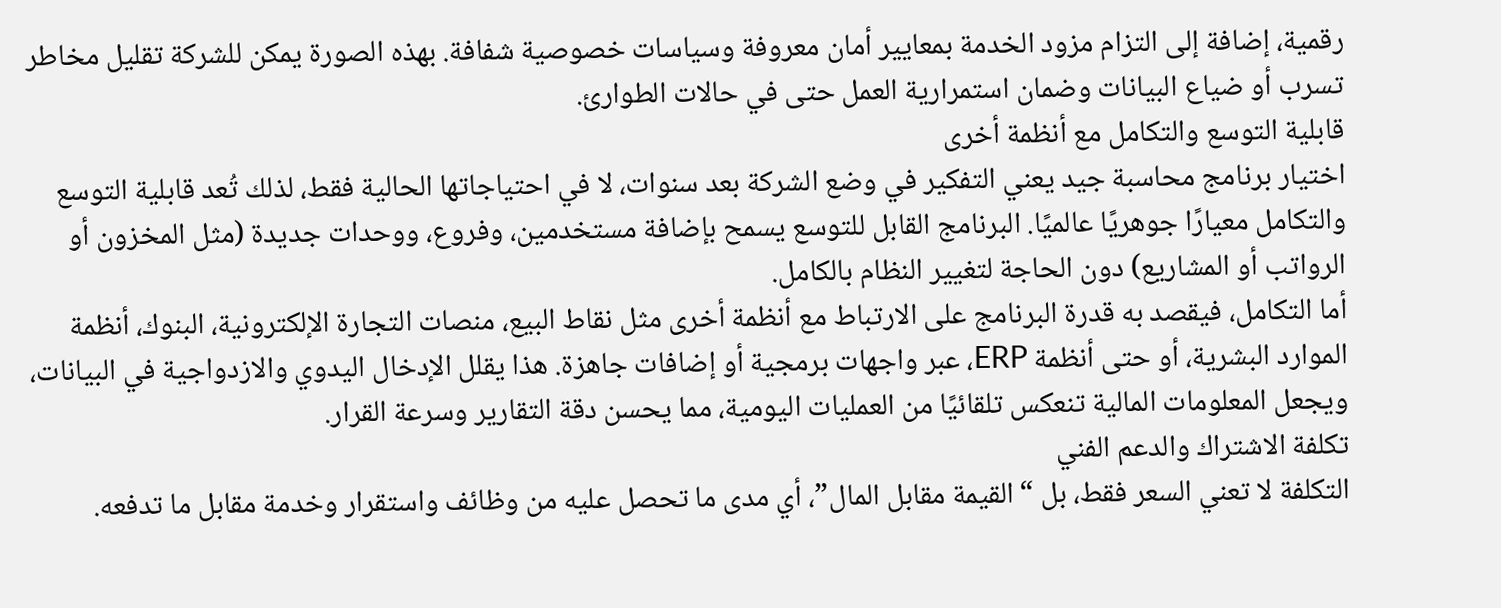رقمية، إضافة إلى التزام مزود الخدمة بمعايير أمان معروفة وسياسات خصوصية شفافة. بهذه الصورة يمكن للشركة تقليل مخاطر تسرب أو ضياع البيانات وضمان استمرارية العمل حتى في حالات الطوارئ.
قابلية التوسع والتكامل مع أنظمة أخرى
اختيار برنامج محاسبة جيد يعني التفكير في وضع الشركة بعد سنوات، لا في احتياجاتها الحالية فقط، لذلك تُعد قابلية التوسع والتكامل معيارًا جوهريًا عالميًا. البرنامج القابل للتوسع يسمح بإضافة مستخدمين، وفروع، ووحدات جديدة (مثل المخزون أو الرواتب أو المشاريع) دون الحاجة لتغيير النظام بالكامل.
أما التكامل، فيقصد به قدرة البرنامج على الارتباط مع أنظمة أخرى مثل نقاط البيع، منصات التجارة الإلكترونية، البنوك، أنظمة الموارد البشرية، أو حتى أنظمة ERP، عبر واجهات برمجية أو إضافات جاهزة. هذا يقلل الإدخال اليدوي والازدواجية في البيانات، ويجعل المعلومات المالية تنعكس تلقائيًا من العمليات اليومية، مما يحسن دقة التقارير وسرعة القرار.
تكلفة الاشتراك والدعم الفني
التكلفة لا تعني السعر فقط، بل “القيمة مقابل المال”، أي مدى ما تحصل عليه من وظائف واستقرار وخدمة مقابل ما تدفعه.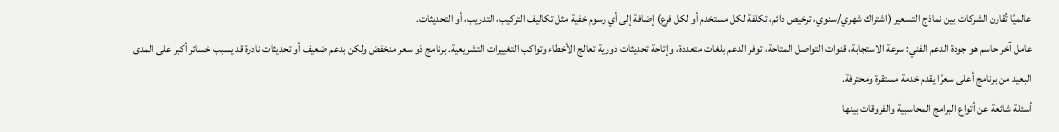عالميًا تُقارن الشركات بين نماذج التسعير (اشتراك شهري/سنوي، ترخيص دائم، تكلفة لكل مستخدم أو لكل فرع) إضافة إلى أي رسوم خفية مثل تكاليف التركيب، التدريب، أو التحديثات.
عامل آخر حاسم هو جودة الدعم الفني: سرعة الاستجابة، قنوات التواصل المتاحة، توفر الدعم بلغات متعددة، وإتاحة تحديثات دورية تعالج الأخطاء وتواكب التغييرات التشريعية. برنامج ذو سعر منخفض ولكن بدعم ضعيف أو تحديثات نادرة قد يسبب خسائر أكبر على المدى البعيد من برنامج أعلى سعرًا يقدم خدمة مستقرة ومحترفة.
أسئلة شائعة عن أتواع البرامج المحاسبية والفروقات بينها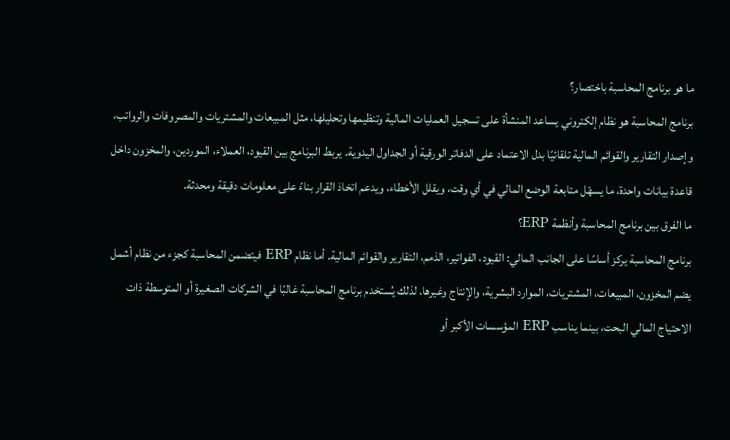ما هو برنامج المحاسبة باختصار؟
برنامج المحاسبة هو نظام إلكتروني يساعد المنشأة على تسجيل العمليات المالية وتنظيمها وتحليلها، مثل المبيعات والمشتريات والمصروفات والرواتب، وإصدار التقارير والقوائم المالية تلقائيًا بدل الاعتماد على الدفاتر الورقية أو الجداول اليدوية. يربط البرنامج بين القيود، العملاء، الموردين، والمخزون داخل قاعدة بيانات واحدة، ما يسهّل متابعة الوضع المالي في أي وقت، ويقلل الأخطاء، ويدعم اتخاذ القرار بناءً على معلومات دقيقة ومحدثة.
ما الفرق بين برنامج المحاسبة وأنظمة ERP؟
برنامج المحاسبة يركز أساسًا على الجانب المالي: القيود، الفواتير، الذمم، التقارير والقوائم المالية. أما نظام ERP فيتضمن المحاسبة كجزء من نظام أشمل يضم المخزون، المبيعات، المشتريات، الموارد البشرية، والإنتاج وغيرها. لذلك يُستخدم برنامج المحاسبة غالبًا في الشركات الصغيرة أو المتوسطة ذات الاحتياج المالي البحت، بينما يناسب ERP المؤسسات الأكبر أو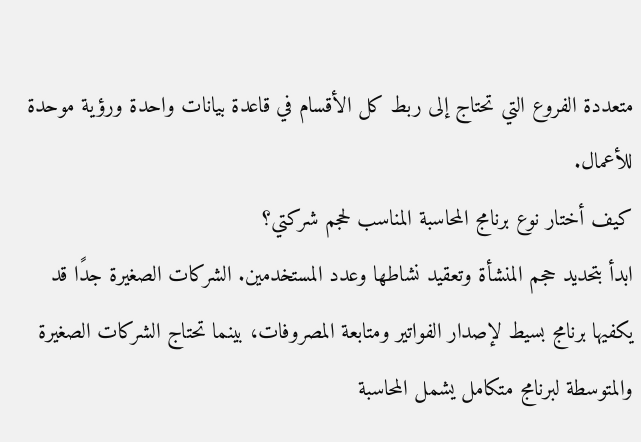متعددة الفروع التي تحتاج إلى ربط كل الأقسام في قاعدة بيانات واحدة ورؤية موحدة للأعمال.
كيف أختار نوع برنامج المحاسبة المناسب لحجم شركتي؟
ابدأ بتحديد حجم المنشأة وتعقيد نشاطها وعدد المستخدمين. الشركات الصغيرة جدًا قد يكفيها برنامج بسيط لإصدار الفواتير ومتابعة المصروفات، بينما تحتاج الشركات الصغيرة والمتوسطة لبرنامج متكامل يشمل المحاسبة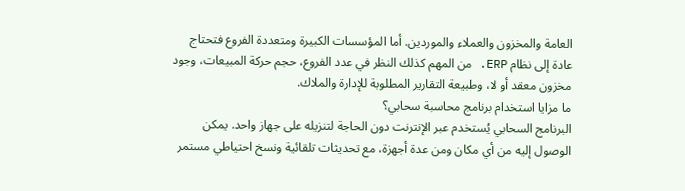العامة والمخزون والعملاء والموردين. أما المؤسسات الكبيرة ومتعددة الفروع فتحتاج عادة إلى نظام ERP. من المهم كذلك النظر في عدد الفروع، حجم حركة المبيعات، وجود مخزون معقد أو لا، وطبيعة التقارير المطلوبة للإدارة والملاك.
ما مزايا استخدام برنامج محاسبة سحابي؟
البرنامج السحابي يُستخدم عبر الإنترنت دون الحاجة لتنزيله على جهاز واحد. يمكن الوصول إليه من أي مكان ومن عدة أجهزة، مع تحديثات تلقائية ونسخ احتياطي مستمر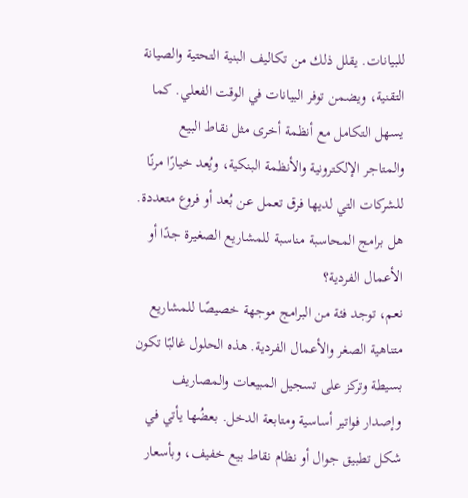للبيانات. يقلل ذلك من تكاليف البنية التحتية والصيانة التقنية، ويضمن توفر البيانات في الوقت الفعلي. كما يسهل التكامل مع أنظمة أخرى مثل نقاط البيع والمتاجر الإلكترونية والأنظمة البنكية، ويُعد خيارًا مرنًا للشركات التي لديها فرق تعمل عن بُعد أو فروع متعددة.
هل برامج المحاسبة مناسبة للمشاريع الصغيرة جدًا أو الأعمال الفردية؟
نعم، توجد فئة من البرامج موجهة خصيصًا للمشاريع متناهية الصغر والأعمال الفردية. هذه الحلول غالبًا تكون بسيطة وتركز على تسجيل المبيعات والمصاريف وإصدار فواتير أساسية ومتابعة الدخل. بعضُها يأتي في شكل تطبيق جوال أو نظام نقاط بيع خفيف، وبأسعار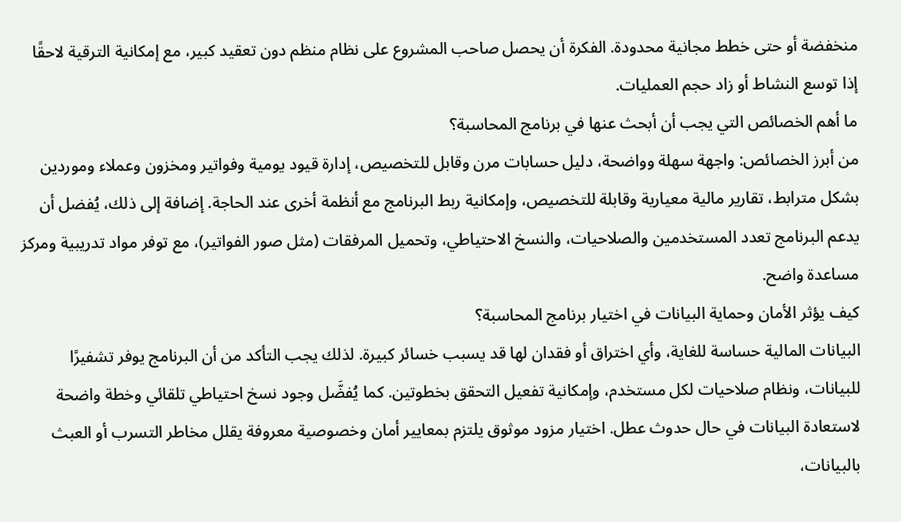منخفضة أو حتى خطط مجانية محدودة. الفكرة أن يحصل صاحب المشروع على نظام منظم دون تعقيد كبير، مع إمكانية الترقية لاحقًا إذا توسع النشاط أو زاد حجم العمليات.
ما أهم الخصائص التي يجب أن أبحث عنها في برنامج المحاسبة؟
من أبرز الخصائص: واجهة سهلة وواضحة، دليل حسابات مرن وقابل للتخصيص، إدارة قيود يومية وفواتير ومخزون وعملاء وموردين بشكل مترابط، تقارير مالية معيارية وقابلة للتخصيص، وإمكانية ربط البرنامج مع أنظمة أخرى عند الحاجة. إضافة إلى ذلك، يُفضل أن يدعم البرنامج تعدد المستخدمين والصلاحيات، والنسخ الاحتياطي، وتحميل المرفقات (مثل صور الفواتير)، مع توفر مواد تدريبية ومركز مساعدة واضح.
كيف يؤثر الأمان وحماية البيانات في اختيار برنامج المحاسبة؟
البيانات المالية حساسة للغاية، وأي اختراق أو فقدان لها قد يسبب خسائر كبيرة. لذلك يجب التأكد من أن البرنامج يوفر تشفيرًا للبيانات، ونظام صلاحيات لكل مستخدم، وإمكانية تفعيل التحقق بخطوتين. كما يُفضَّل وجود نسخ احتياطي تلقائي وخطة واضحة لاستعادة البيانات في حال حدوث عطل. اختيار مزود موثوق يلتزم بمعايير أمان وخصوصية معروفة يقلل مخاطر التسرب أو العبث بالبيانات،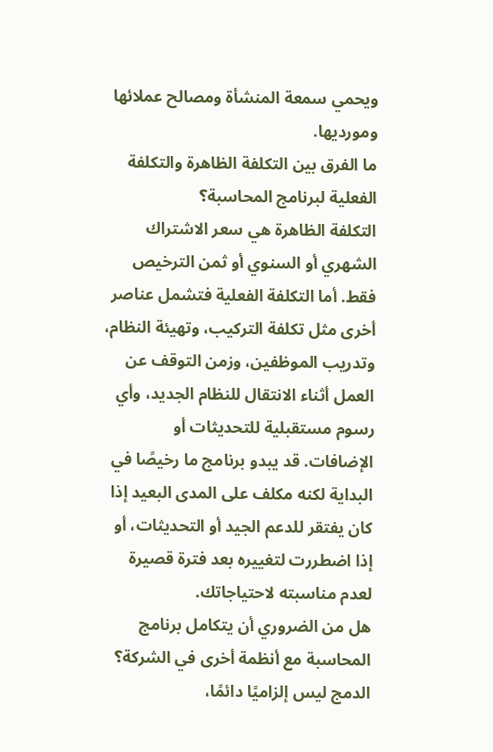ويحمي سمعة المنشأة ومصالح عملائها ومورديها.
ما الفرق بين التكلفة الظاهرة والتكلفة الفعلية لبرنامج المحاسبة؟
التكلفة الظاهرة هي سعر الاشتراك الشهري أو السنوي أو ثمن الترخيص فقط. أما التكلفة الفعلية فتشمل عناصر أخرى مثل تكلفة التركيب، وتهيئة النظام، وتدريب الموظفين، وزمن التوقف عن العمل أثناء الانتقال للنظام الجديد، وأي رسوم مستقبلية للتحديثات أو الإضافات. قد يبدو برنامج ما رخيصًا في البداية لكنه مكلف على المدى البعيد إذا كان يفتقر للدعم الجيد أو التحديثات، أو إذا اضطررت لتغييره بعد فترة قصيرة لعدم مناسبته لاحتياجاتك.
هل من الضروري أن يتكامل برنامج المحاسبة مع أنظمة أخرى في الشركة؟
الدمج ليس إلزاميًا دائمًا،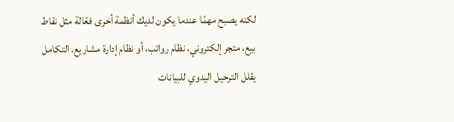لكنه يصبح مهمًا عندما يكون لديك أنظمة أخرى فعّالة مثل نقاط بيع، متجر إلكتروني، نظام رواتب، أو نظام إدارة مشاريع. التكامل يقلل الترحيل اليدوي للبيانات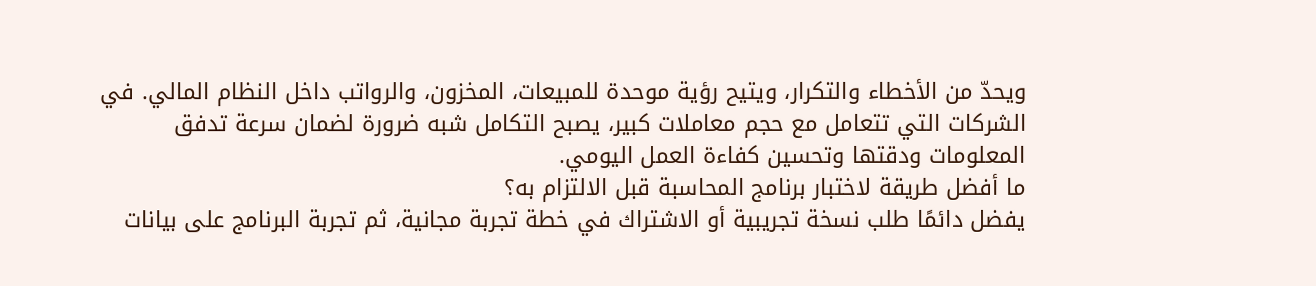ويحدّ من الأخطاء والتكرار، ويتيح رؤية موحدة للمبيعات، المخزون، والرواتب داخل النظام المالي. في الشركات التي تتعامل مع حجم معاملات كبير، يصبح التكامل شبه ضرورة لضمان سرعة تدفق المعلومات ودقتها وتحسين كفاءة العمل اليومي.
ما أفضل طريقة لاختبار برنامج المحاسبة قبل الالتزام به؟
يفضل دائمًا طلب نسخة تجريبية أو الاشتراك في خطة تجربة مجانية، ثم تجربة البرنامج على بيانات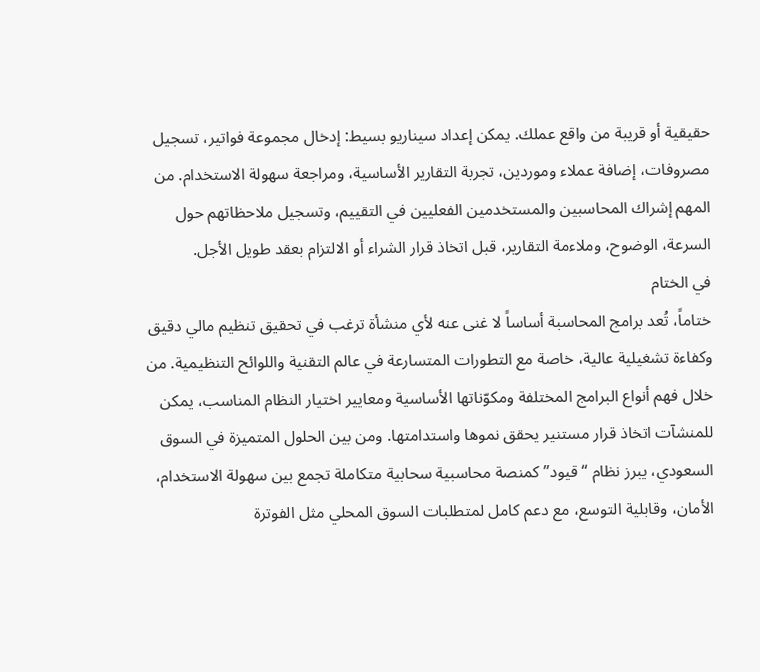حقيقية أو قريبة من واقع عملك. يمكن إعداد سيناريو بسيط: إدخال مجموعة فواتير، تسجيل مصروفات، إضافة عملاء وموردين، تجربة التقارير الأساسية، ومراجعة سهولة الاستخدام. من المهم إشراك المحاسبين والمستخدمين الفعليين في التقييم، وتسجيل ملاحظاتهم حول السرعة، الوضوح، وملاءمة التقارير، قبل اتخاذ قرار الشراء أو الالتزام بعقد طويل الأجل.
في الختام
ختاماً، تُعد برامج المحاسبة أساساً لا غنى عنه لأي منشأة ترغب في تحقيق تنظيم مالي دقيق وكفاءة تشغيلية عالية، خاصة مع التطورات المتسارعة في عالم التقنية واللوائح التنظيمية. من خلال فهم أنواع البرامج المختلفة ومكوّناتها الأساسية ومعايير اختيار النظام المناسب، يمكن للمنشآت اتخاذ قرار مستنير يحقق نموها واستدامتها. ومن بين الحلول المتميزة في السوق السعودي، يبرز نظام “قيود” كمنصة محاسبية سحابية متكاملة تجمع بين سهولة الاستخدام، الأمان، وقابلية التوسع، مع دعم كامل لمتطلبات السوق المحلي مثل الفوترة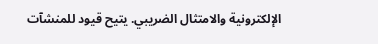الإلكترونية والامتثال الضريبي. يتيح قيود للمنشآت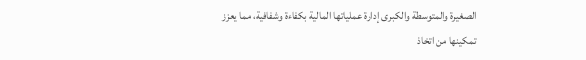الصغيرة والمتوسطة والكبرى إدارة عملياتها المالية بكفاءة وشفافية، مما يعزز تمكينها من اتخاذ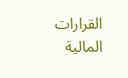القرارات المالية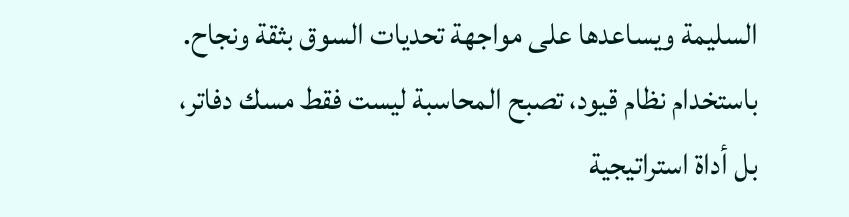السليمة ويساعدها على مواجهة تحديات السوق بثقة ونجاح. باستخدام نظام قيود، تصبح المحاسبة ليست فقط مسك دفاتر، بل أداة استراتيجية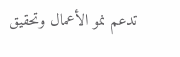تدعم نمو الأعمال وتحقيق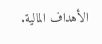الأهداف المالية.